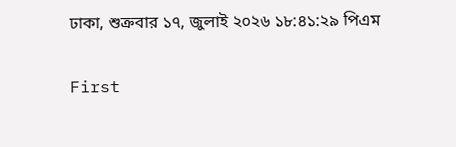ঢাকা, শুক্রবার ১৭, জুলাই ২০২৬ ১৮:৪১:২৯ পিএম

First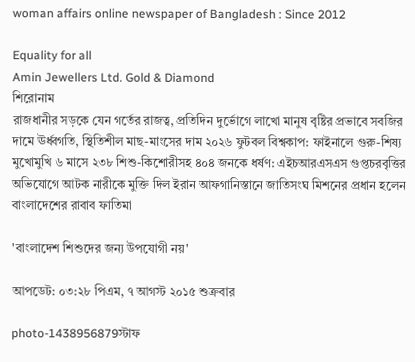woman affairs online newspaper of Bangladesh : Since 2012

Equality for all
Amin Jewellers Ltd. Gold & Diamond
শিরোনাম
রাজধানীর সড়কে যেন গর্তের রাজত্ব, প্রতিদিন দুর্ভোগে লাখো মানুষ বৃষ্টির প্রভাবে সবজির দামে ঊর্ধ্বগতি, স্থিতিশীল মাছ-মাংসের দাম ২০২৬ ফুটবল বিশ্বকাপ: ফাইনালে গুরু-শিষ্য মুখোমুখি ৬ মাসে ২৩৮ শিশু-কিশোরীসহ ৪০৪ জনকে ধর্ষণ: এইচআরএসএস গুপ্তচরবৃত্তির অভিযোগে আটক নারীকে মুক্তি দিল ইরান আফগানিস্তানে জাতিসংঘ মিশনের প্রধান হলেন বাংলাদেশের রাবাব ফাতিমা

'বাংলাদেশ শিশুদের জন্য উপযোগী নয়'

আপডেট: ০৩:২৮ পিএম, ৭ আগস্ট ২০১৫ শুক্রবার

photo-1438956879স্টাফ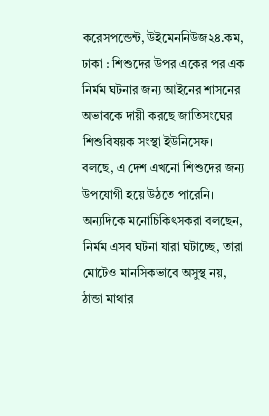করেসপন্ডেন্ট, উইমেননিউজ২৪.কম, ঢাকা : শিশুদের উপর একের পর এক নির্মম ঘটনার জন্য আইনের শাসনের অভাবকে দায়ী করছে জাতিসংঘের শিশুবিষয়ক সংস্থা ইউনিসেফ। বলছে, এ দেশ এখনো শিশুদের জন্য উপযোগী হয়ে উঠতে পারেনি।  অন্যদিকে মনোচিকিৎসকরা বলছেন, নির্মম এসব ঘটনা যারা ঘটাচ্ছে, তারা মোটেও মানসিকভাবে অসুস্থ নয়, ঠান্ডা মাথার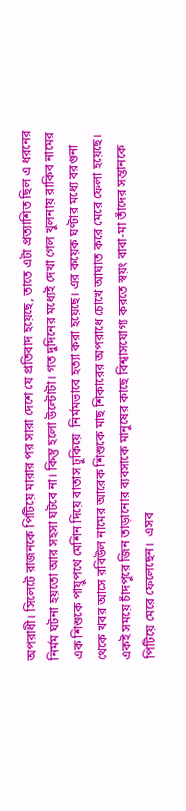অপরাধী। সিলেটে রাজনকে পিটিয়ে মারার পর সারা দেশে যে প্রতিবাদ হয়েছে, তাতে এটা প্রত্যাশিত ছিল এ ধরনের নির্মম ঘটনা হয়তো আর সহসা ঘটবে না। কিন্তু হলো উল্টোটা। গত দুদিনের মধ্যেই দেখা গেল খুলনায় রাকিব নামের এক শিশুকে পায়ুপথে মেশিন দিয়ে বাতাস ঢুকিয়ে  নির্মমভাবে হত্যা করা হয়েছে। এর কয়েক ঘণ্টার মধ্যে বরগুনা থেকে খবর আসে রবিউল নামের আরেক শিশুকে মাছ শিকারের অপরাধে চোখে আঘাত করে মেরে ফেলা হয়েছে। একই সময়ে চাঁদপুরে জিন তাড়ানোর ব্যবসাকে মানুষের কাছে বিশ্বাসযোগ্য করতে স্বয়ং বাবা-মা তাঁদের সন্তানকে পিটিয়ে মেরে ফেলেছেন।  এসব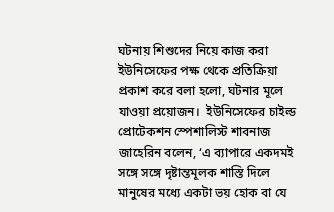ঘটনায় শিশুদের নিয়ে কাজ করা ইউনিসেফের পক্ষ থেকে প্রতিক্রিয়া প্রকাশ করে বলা হলো, ঘটনার মূলে যাওয়া প্রয়োজন।  ইউনিসেফের চাইল্ড প্রোটেকশন স্পেশালিস্ট শাবনাজ জাহেরিন বলেন, ‘এ ব্যাপারে একদমই সঙ্গে সঙ্গে দৃষ্টান্তমূলক শাস্তি দিলে মানুষের মধ্যে একটা ভয় হোক বা যে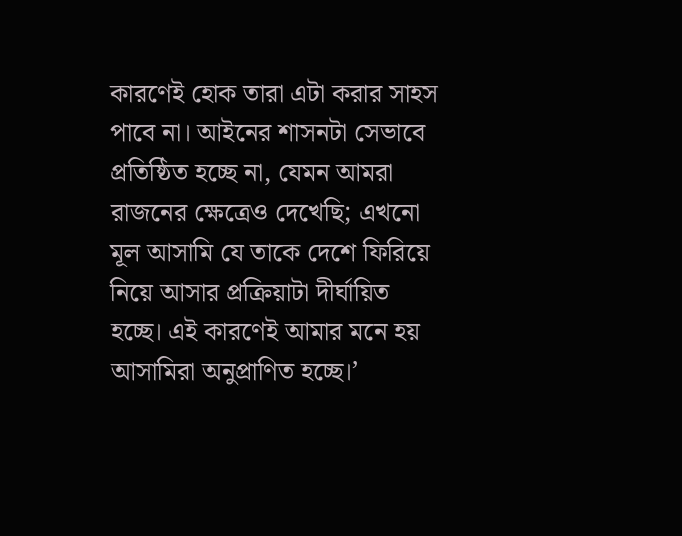কারণেই হোক তারা এটা করার সাহস পাবে না। আইনের শাসনটা সেভাবে প্রতিষ্ঠিত হচ্ছে না, যেমন আমরা রাজনের ক্ষেত্রেও দেখেছি; এখনো মূল আসামি যে তাকে দেশে ফিরিয়ে নিয়ে আসার প্রক্রিয়াটা দীর্ঘায়িত হচ্ছে। এই কারণেই আমার মনে হয় আসামিরা অনুপ্রাণিত হচ্ছে।’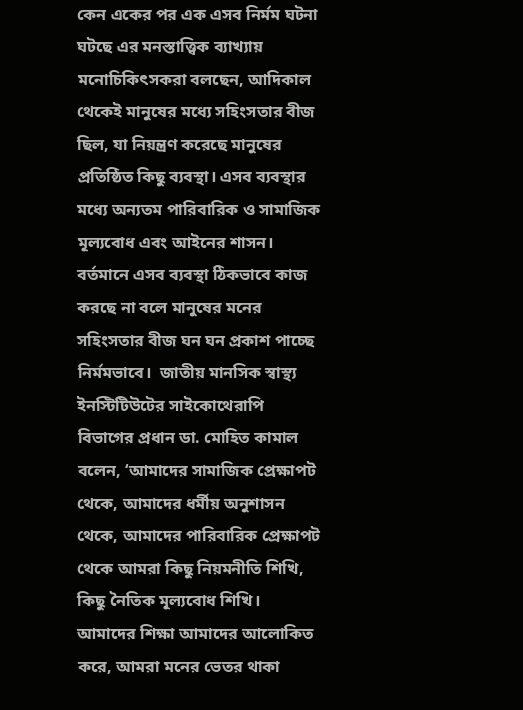কেন একের পর এক এসব নির্মম ঘটনা ঘটছে এর মনস্তাত্ত্বিক ব্যাখ্যায় মনোচিকিৎসকরা বলছেন, আদিকাল থেকেই মানুষের মধ্যে সহিংসতার বীজ ছিল, যা নিয়ন্ত্রণ করেছে মানুষের প্রতিষ্ঠিত কিছু ব্যবস্থা। এসব ব্যবস্থার মধ্যে অন্যতম পারিবারিক ও সামাজিক মূল্যবোধ এবং আইনের শাসন। বর্তমানে এসব ব্যবস্থা ঠিকভাবে কাজ করছে না বলে মানুষের মনের সহিংসতার বীজ ঘন ঘন প্রকাশ পাচ্ছে নির্মমভাবে।  জাতীয় মানসিক স্বাস্থ্য ইনস্টিটিউটের সাইকোথেরাপি বিভাগের প্রধান ডা. মোহিত কামাল বলেন, ‘আমাদের সামাজিক প্রেক্ষাপট থেকে, আমাদের ধর্মীয় অনুশাসন থেকে, আমাদের পারিবারিক প্রেক্ষাপট থেকে আমরা কিছু নিয়মনীতি শিখি, কিছু নৈতিক মূল্যবোধ শিখি। আমাদের শিক্ষা আমাদের আলোকিত করে, আমরা মনের ভেতর থাকা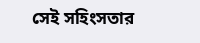সেই সহিংসতার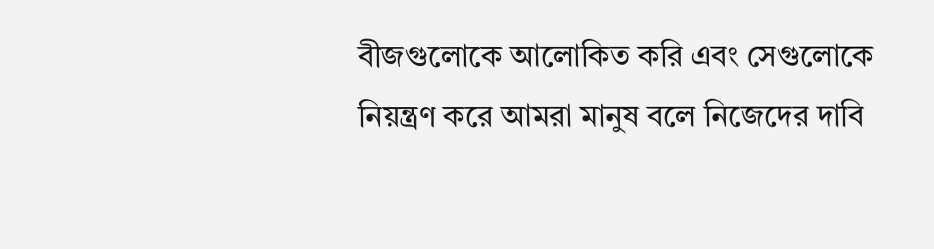বীজগুলোকে আলোকিত করি এবং সেগুলোকে নিয়ন্ত্রণ করে আমরা মানুষ বলে নিজেদের দাবি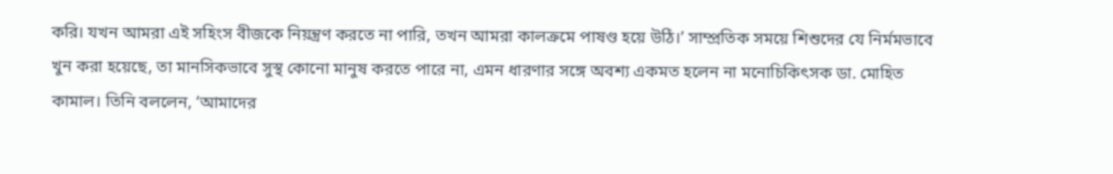করি। যখন আমরা এই সহিংস বীজকে নিয়ন্ত্রণ করতে না পারি, তখন আমরা কালক্রমে পাষণ্ড হয়ে উঠি।’ সাম্প্রতিক সময়ে শিশুদের যে নির্মমভাবে খুন করা হয়েছে, তা মানসিকভাবে সুস্থ কোনো মানুষ করতে পারে না, এমন ধারণার সঙ্গে অবশ্য একমত হলেন না মনোচিকিৎসক ডা. মোহিত কামাল। তিনি বললেন, ‘আমাদের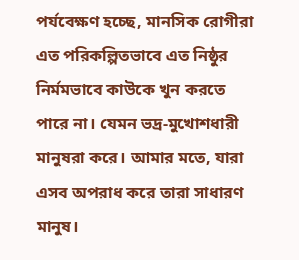পর্যবেক্ষণ হচ্ছে, মানসিক রোগীরা এত পরিকল্পিতভাবে এত নিষ্ঠুর নির্মমভাবে কাউকে খুন করতে পারে না। যেমন ভদ্র-মুখোশধারী মানুষরা করে। আমার মতে, যারা এসব অপরাধ করে তারা সাধারণ মানুষ।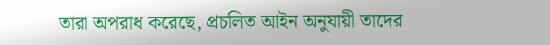তারা অপরাধ করেছে, প্রচলিত আইন অনুযায়ী তাদের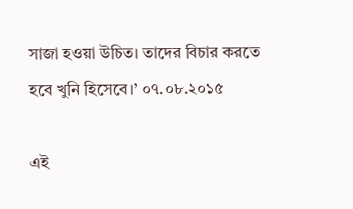সাজা হওয়া উচিত। তাদের বিচার করতে হবে খুনি হিসেবে।’ ০৭.০৮.২০১৫

এই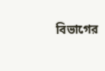বিভাগের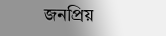জনপ্রিয়